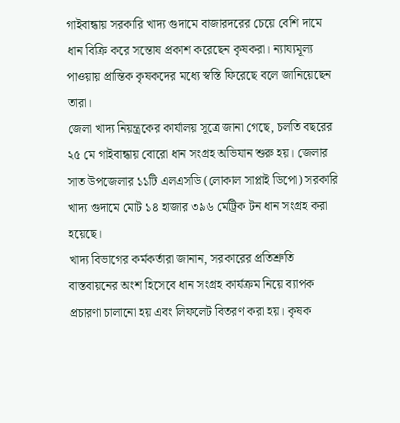গাইবান্ধায় সরকারি খাদ্য গুদামে বাজারদরের চেয়ে বেশি দামে ধান বিক্রি করে সন্তোষ প্রকাশ করেছেন কৃষকরা। ন্যায্যমূল্য পাওয়ায় প্রান্তিক কৃষকদের মধ্যে স্বস্তি ফিরেছে বলে জানিয়েছেন তারা।
জেলা খাদ্য নিয়ন্ত্রকের কার্যালয় সূত্রে জানা গেছে, চলতি বছরের ২৫ মে গাইবান্ধায় বোরো ধান সংগ্রহ অভিযান শুরু হয়। জেলার সাত উপজেলার ১১টি এলএসডি (লোকাল সাপ্লাই ডিপো) সরকারি খাদ্য গুদামে মোট ১৪ হাজার ৩৯৬ মেট্রিক টন ধান সংগ্রহ করা হয়েছে।
খাদ্য বিভাগের কর্মকর্তারা জানান, সরকারের প্রতিশ্রুতি বাস্তবায়নের অংশ হিসেবে ধান সংগ্রহ কার্যক্রম নিয়ে ব্যাপক প্রচারণা চালানো হয় এবং লিফলেট বিতরণ করা হয়। কৃষক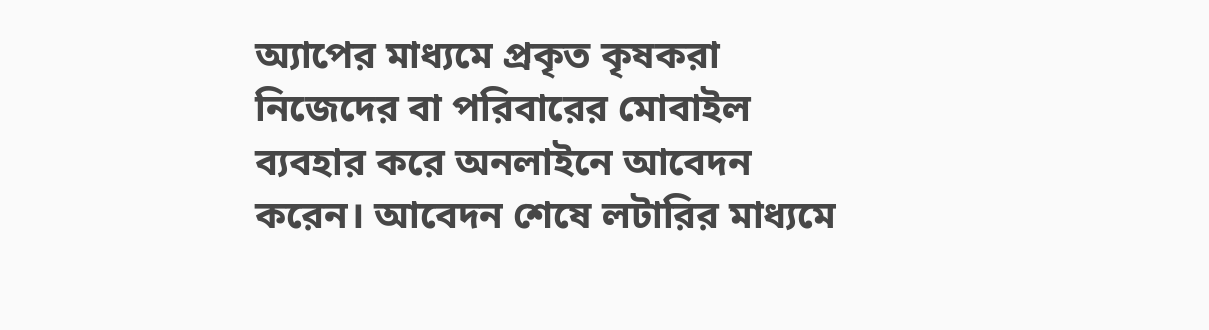অ্যাপের মাধ্যমে প্রকৃত কৃষকরা নিজেদের বা পরিবারের মোবাইল ব্যবহার করে অনলাইনে আবেদন করেন। আবেদন শেষে লটারির মাধ্যমে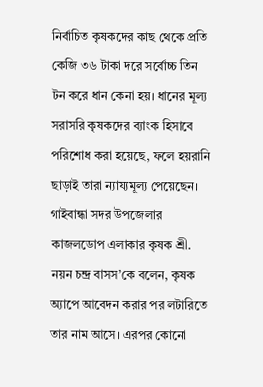নির্বাচিত কৃষকদের কাছ থেকে প্রতি কেজি ৩৬ টাকা দরে সর্বোচ্চ তিন টন করে ধান কেনা হয়। ধানের মূল্য সরাসরি কৃষকদের ব্যাংক হিসাবে পরিশোধ করা হয়েছে, ফলে হয়রানি ছাড়াই তারা ন্যায্যমূল্য পেয়েছেন।
গাইবান্ধা সদর উপজেলার কাজলডোপ এলাকার কৃষক শ্রী. নয়ন চন্দ্র বাসস’কে বলেন, কৃষক অ্যাপে আবেদন করার পর লটারিতে তার নাম আসে। এরপর কোনো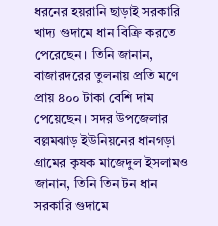ধরনের হয়রানি ছাড়াই সরকারি খাদ্য গুদামে ধান বিক্রি করতে পেরেছেন। তিনি জানান, বাজারদরের তুলনায় প্রতি মণে প্রায় ৪০০ টাকা বেশি দাম পেয়েছেন। সদর উপজেলার বল্লমঝাড় ইউনিয়নের ধানগড়া গ্রামের কৃষক মাজেদুল ইসলামও জানান, তিনি তিন টন ধান সরকারি গুদামে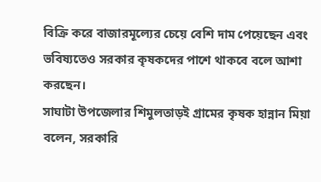বিক্রি করে বাজারমূল্যের চেয়ে বেশি দাম পেয়েছেন এবং ভবিষ্যতেও সরকার কৃষকদের পাশে থাকবে বলে আশা করছেন।
সাঘাটা উপজেলার শিমুলতাড়ই গ্রামের কৃষক হান্নান মিয়া বলেন, সরকারি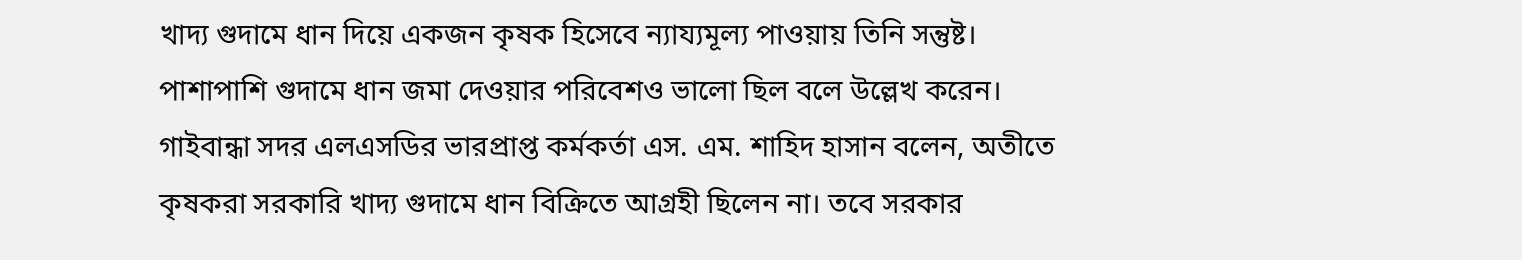খাদ্য গুদামে ধান দিয়ে একজন কৃষক হিসেবে ন্যায্যমূল্য পাওয়ায় তিনি সন্তুষ্ট। পাশাপাশি গুদামে ধান জমা দেওয়ার পরিবেশও ভালো ছিল বলে উল্লেখ করেন।
গাইবান্ধা সদর এলএসডির ভারপ্রাপ্ত কর্মকর্তা এস. এম. শাহিদ হাসান বলেন, অতীতে কৃষকরা সরকারি খাদ্য গুদামে ধান বিক্রিতে আগ্রহী ছিলেন না। তবে সরকার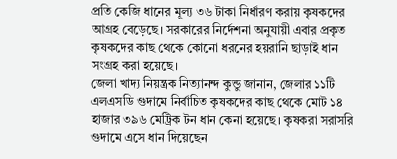প্রতি কেজি ধানের মূল্য ৩৬ টাকা নির্ধারণ করায় কৃষকদের আগ্রহ বেড়েছে। সরকারের নির্দেশনা অনুযায়ী এবার প্রকৃত কৃষকদের কাছ থেকে কোনো ধরনের হয়রানি ছাড়াই ধান সংগ্রহ করা হয়েছে।
জেলা খাদ্য নিয়ন্ত্রক নিত্যানন্দ কুন্ডু জানান, জেলার ১১টি এলএসডি গুদামে নির্বাচিত কৃষকদের কাছ থেকে মোট ১৪ হাজার ৩৯৬ মেট্রিক টন ধান কেনা হয়েছে। কৃষকরা সরাসরি গুদামে এসে ধান দিয়েছেন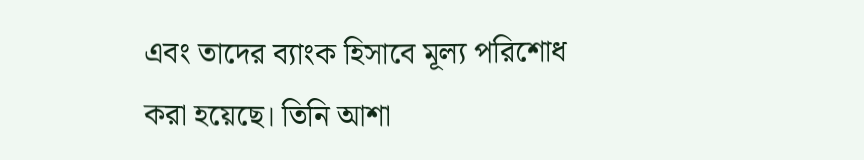এবং তাদের ব্যাংক হিসাবে মূল্য পরিশোধ করা হয়েছে। তিনি আশা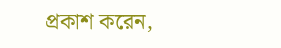প্রকাশ করেন,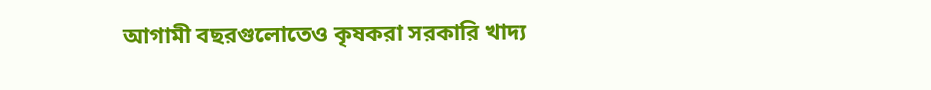আগামী বছরগুলোতেও কৃষকরা সরকারি খাদ্য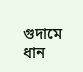গুদামে ধান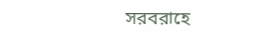সরবরাহে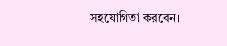সহযোগিতা করবেন।